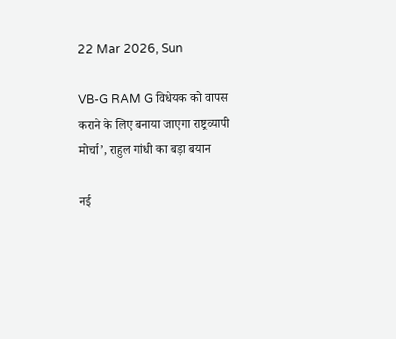22 Mar 2026, Sun

VB-G RAM G विधेयक को वापस कराने के लिए बनाया जाएगा राष्ट्रव्यापी मोर्चा’, राहुल गांधी का बड़ा बयान

नई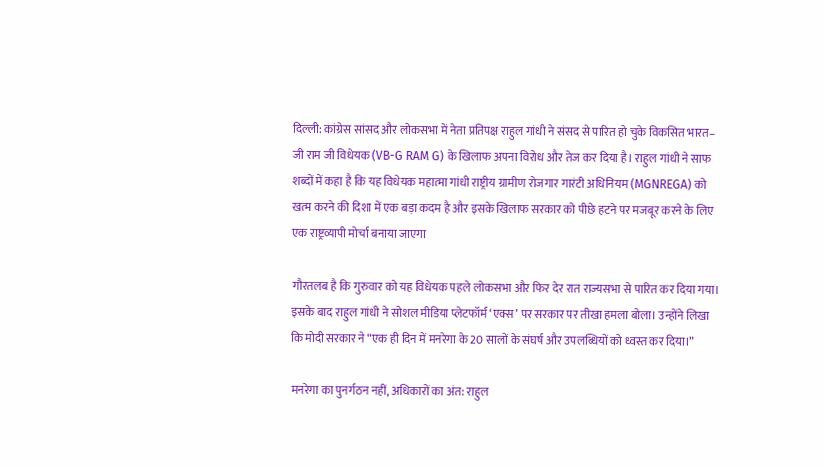दिल्ली: कांग्रेस सांसद और लोकसभा में नेता प्रतिपक्ष राहुल गांधी ने संसद से पारित हो चुके विकसित भारत– जी राम जी विधेयक (VB-G RAM G) के खिलाफ अपना विरोध और तेज कर दिया है। राहुल गांधी ने साफ शब्दों में कहा है कि यह विधेयक महात्मा गांधी राष्ट्रीय ग्रामीण रोजगार गारंटी अधिनियम (MGNREGA) को खत्म करने की दिशा में एक बड़ा कदम है और इसके खिलाफ सरकार को पीछे हटने पर मजबूर करने के लिए एक राष्ट्रव्यापी मोर्चा बनाया जाएगा

गौरतलब है कि गुरुवार को यह विधेयक पहले लोकसभा और फिर देर रात राज्यसभा से पारित कर दिया गया। इसके बाद राहुल गांधी ने सोशल मीडिया प्लेटफॉर्म ‘एक्स’ पर सरकार पर तीखा हमला बोला। उन्होंने लिखा कि मोदी सरकार ने “एक ही दिन में मनरेगा के 20 सालों के संघर्ष और उपलब्धियों को ध्वस्त कर दिया।”

मनरेगा का पुनर्गठन नहीं, अधिकारों का अंत: राहुल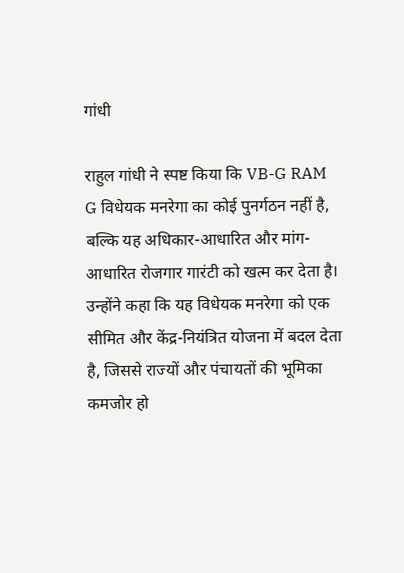गांधी

राहुल गांधी ने स्पष्ट किया कि VB-G RAM G विधेयक मनरेगा का कोई पुनर्गठन नहीं है, बल्कि यह अधिकार-आधारित और मांग-आधारित रोजगार गारंटी को खत्म कर देता है। उन्होंने कहा कि यह विधेयक मनरेगा को एक सीमित और केंद्र-नियंत्रित योजना में बदल देता है, जिससे राज्यों और पंचायतों की भूमिका कमजोर हो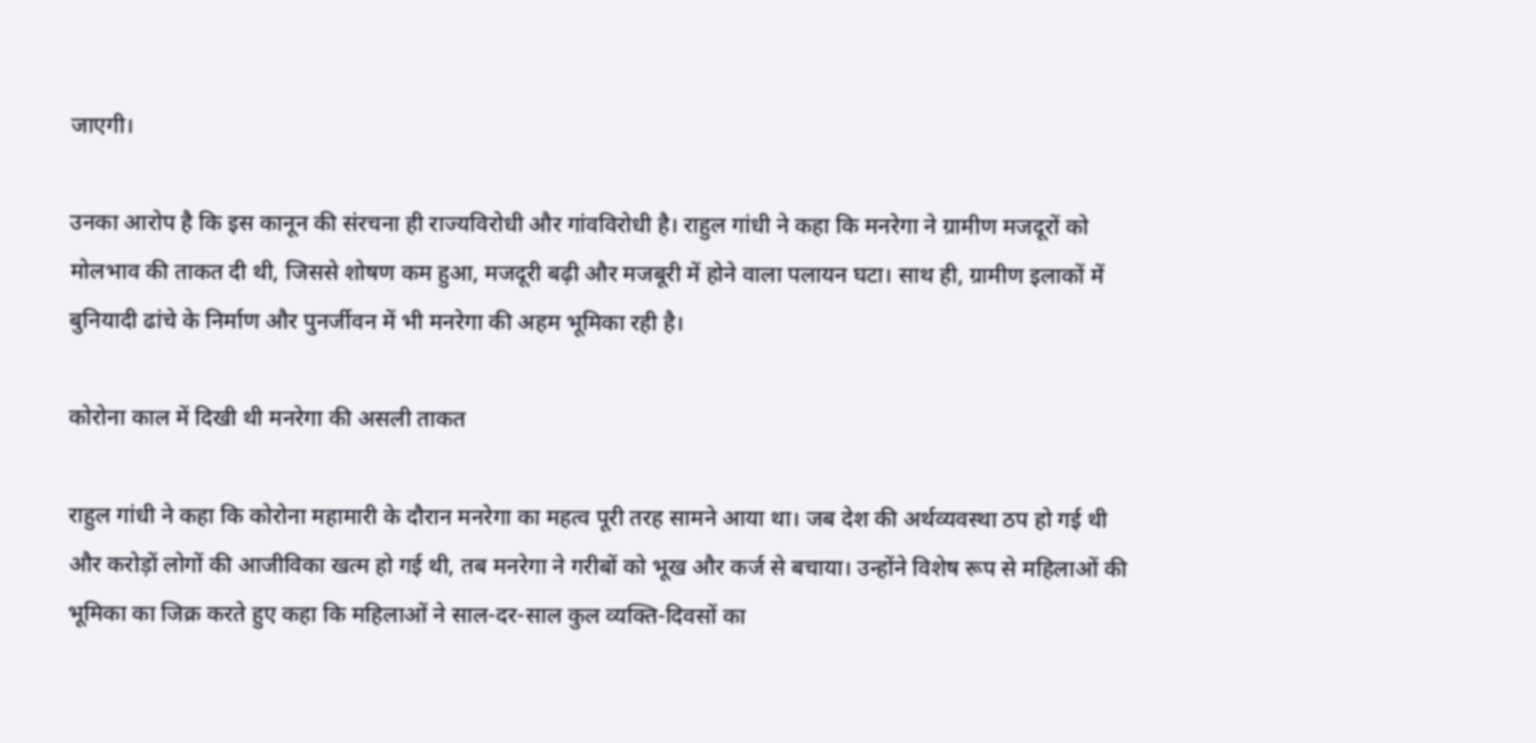जाएगी।

उनका आरोप है कि इस कानून की संरचना ही राज्यविरोधी और गांवविरोधी है। राहुल गांधी ने कहा कि मनरेगा ने ग्रामीण मजदूरों को मोलभाव की ताकत दी थी, जिससे शोषण कम हुआ, मजदूरी बढ़ी और मजबूरी में होने वाला पलायन घटा। साथ ही, ग्रामीण इलाकों में बुनियादी ढांचे के निर्माण और पुनर्जीवन में भी मनरेगा की अहम भूमिका रही है।

कोरोना काल में दिखी थी मनरेगा की असली ताकत

राहुल गांधी ने कहा कि कोरोना महामारी के दौरान मनरेगा का महत्व पूरी तरह सामने आया था। जब देश की अर्थव्यवस्था ठप हो गई थी और करोड़ों लोगों की आजीविका खत्म हो गई थी, तब मनरेगा ने गरीबों को भूख और कर्ज से बचाया। उन्होंने विशेष रूप से महिलाओं की भूमिका का जिक्र करते हुए कहा कि महिलाओं ने साल-दर-साल कुल व्यक्ति-दिवसों का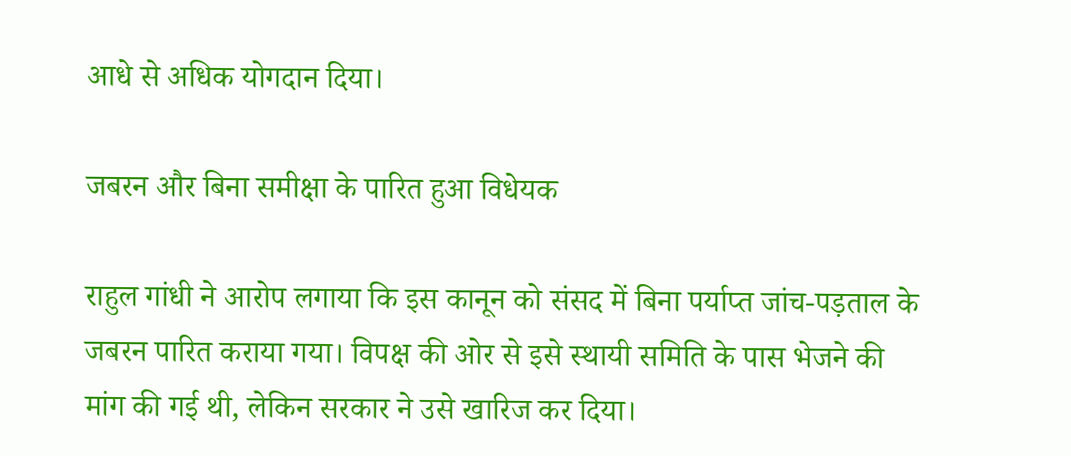आधे से अधिक योगदान दिया।

जबरन और बिना समीक्षा के पारित हुआ विधेयक

राहुल गांधी ने आरोप लगाया कि इस कानून को संसद में बिना पर्याप्त जांच-पड़ताल के जबरन पारित कराया गया। विपक्ष की ओर से इसे स्थायी समिति के पास भेजने की मांग की गई थी, लेकिन सरकार ने उसे खारिज कर दिया।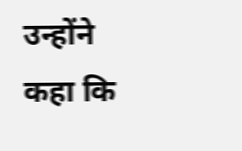उन्होंने कहा कि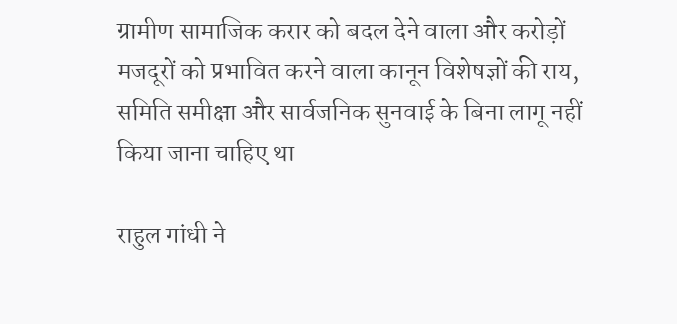ग्रामीण सामाजिक करार को बदल देने वाला और करोड़ों मजदूरों को प्रभावित करने वाला कानून विशेषज्ञों की राय, समिति समीक्षा और सार्वजनिक सुनवाई के बिना लागू नहीं किया जाना चाहिए था

राहुल गांधी ने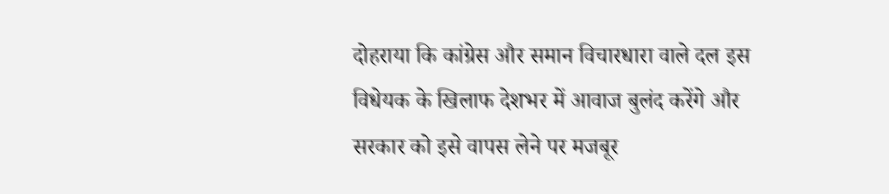दोहराया कि कांग्रेस और समान विचारधारा वाले दल इस विधेयक के खिलाफ देशभर में आवाज बुलंद करेंगे और सरकार को इसे वापस लेने पर मजबूर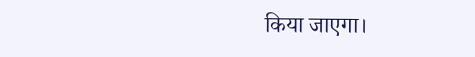किया जाएगा।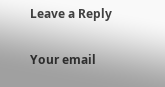Leave a Reply

Your email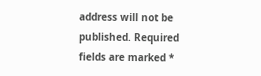address will not be published. Required fields are marked *